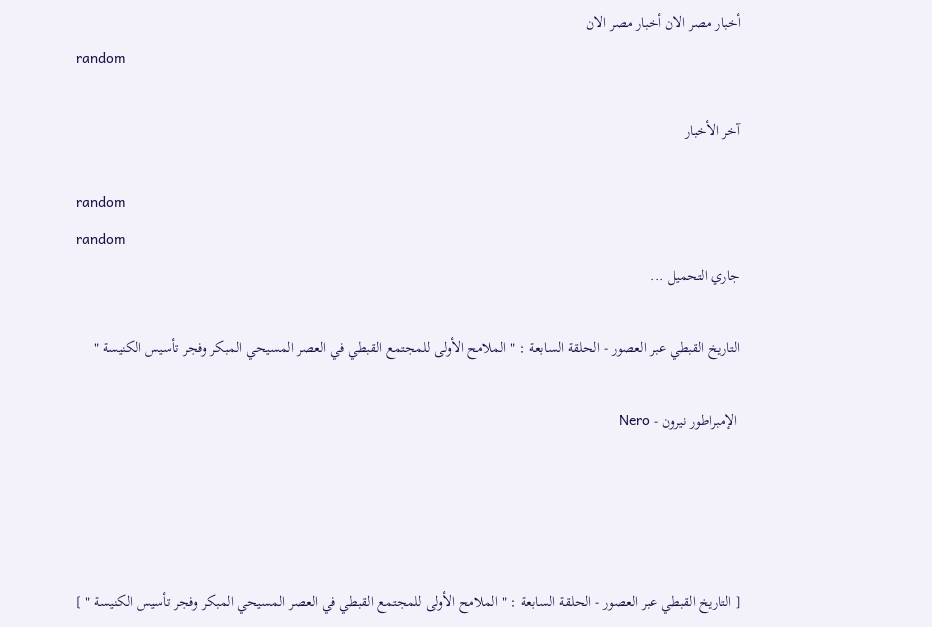أخبار مصر الان أخبار مصر الان
random

آخر الأخبار

random
random
جاري التحميل ...

التاريخ القبطي عبر العصور - الحلقة السابعة : " الملامح الأولى للمجتمع القبطي في العصر المسيحي المبكر وفجر تأسيس الكنيسة "

 الإمبراطور نيرون - Nero




[ التاريخ القبطي عبر العصور - الحلقة السابعة : " الملامح الأولى للمجتمع القبطي في العصر المسيحي المبكر وفجر تأسيس الكنيسة " ]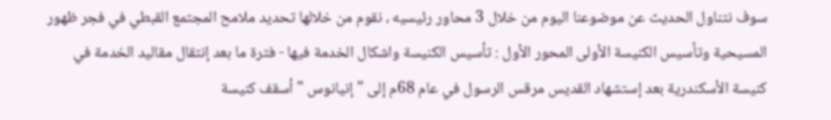سوف نتناول الحديث عن موضوعنا اليوم من خلال 3 محاور رئيسيه ، نقوم من خلالها تحديد ملامح المجتمع القبطي في فجر ظهور المسيحية وتأسيس الكنيسة الأولى المحور الأول : تأسيس الكنيسة واشكال الخدمة فيها - فترة ما بعد إنتقال مقاليد الخدمة في كنيسة الأسكندرية بعد إستشهاد القديس مرقس الرسول في عام 68م إلى " إنيانوس " أسقف كنيسة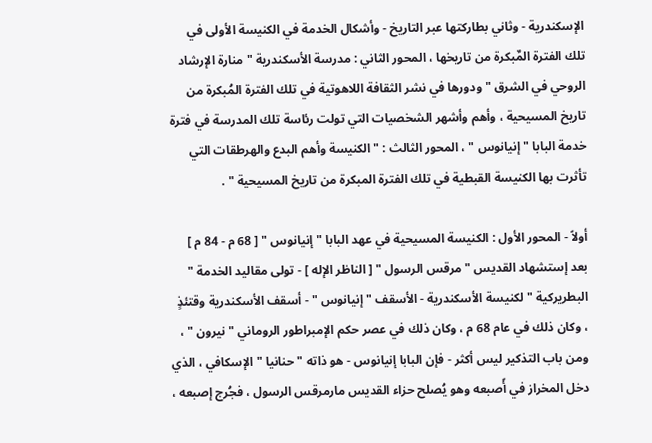الإسكندرية - وثاني بطاركتها عبر التاريخ - وأشكال الخدمة في الكنيسة الأولى في تلك الفترة المٌبكرة من تاريخها ، المحور الثاني : مدرسة الأسكندرية " منارة الإرشاد الروحي في الشرق " ودورها في نشر الثقافة اللاهوتية في تلك الفترة المُبكرة من تاريخ المسيحية ، وأهم وأشهر الشخصيات التي تولت رئاسة تلك المدرسة في فترة خدمة البابا " إنيانوس " ، المحور الثالث : " الكنيسة وأهم البدع والهرطقات التي تأثرت بها الكنيسة القبطية في تلك الفترة المبكرة من تاريخ المسيحية " .

أولاً - المحور الأول : الكنيسة المسيحية في عهد البابا " إنيانوس " [ 68 م - 84 م ]
بعد إستشهاد القديس " مرقس الرسول " [ الناظر الإله ] - تولى مقاليد الخدمة " البطريركية " لكنيسة الأسكندرية - الأسقف " إنيانوس " - أسقف الأسكندرية وقتئذٍ ، وكان ذلك في عام 68 م ، وكان ذلك في عصر حكم الإمبراطور الروماني " نيرون " ، ومن باب التذكير ليس أكثر - فإن البابا إنيانوس - هو ذاته " حنانيا " الإسكافي ، الذي دخل المخراز في أًصبعه وهو يُصلح حزاء القديس مارمرقس الرسول ، فجُرج إصبعه ،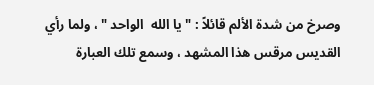وصرخ من شدة الألم قائلاً : " يا الله  الواحد " ، ولما رأي القديس مرقس هذا المشهد ، وسمع تلك العبارة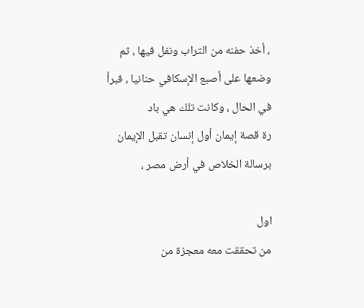، أخذ حفنه من التراب ونفل فيها ، ثم وضعها على أصبع الإسكافي حنانيا ، فبرأ في الحال ، وكانت تلك هي باد
رة قصة إيمان أول إنسان تقبل الإيمان برسالة الخلاص في أرض مصر ،

اول
من تحققت معه معجزة من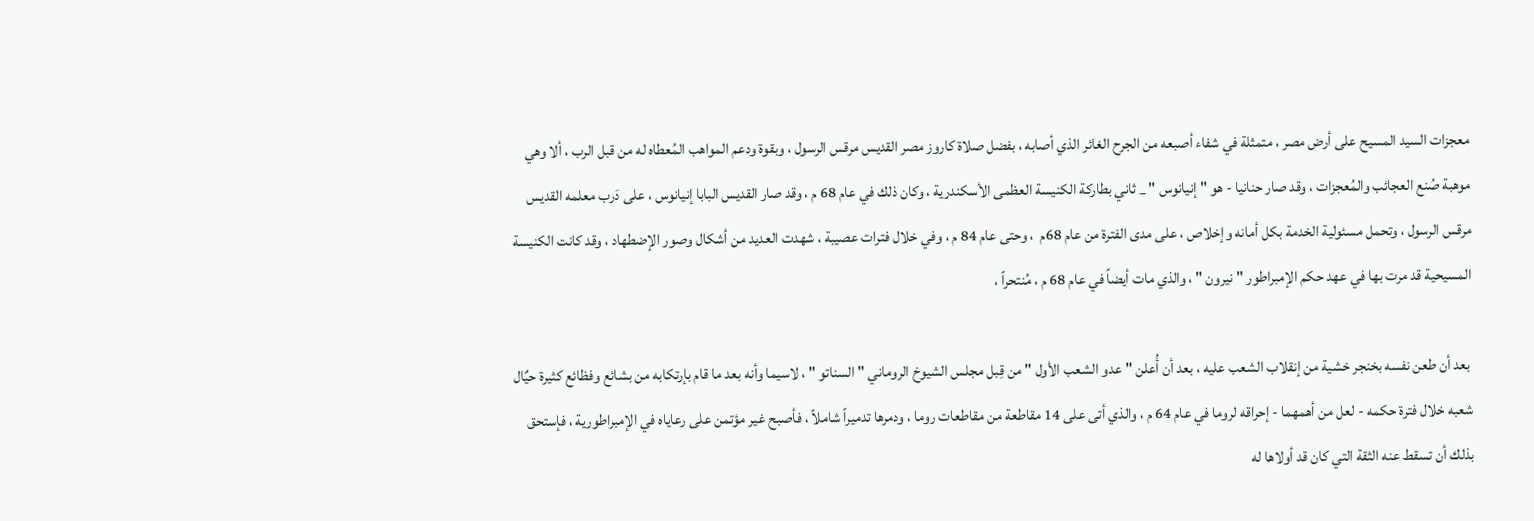معجزات السيد المسيح على أرض مصر ، متمثلة في شفاء أصبعه من الجرح الغائر الذي أصابه ، بفضل صلاة كاروز مصر القديس مرقس الرسول ، وبقوة ودعم المواهب المُعطاه له من قبل الرب ، ألا وهي موهبة صُنع العجائب والمُعجزات ، وقد صار حنانيا - هو " إنيانوس " _ ثاني بطاركة الكنيسة العظمى الأسكندرية ، وكان ذلك في عام 68 م ، وقد صار القديس البابا إنيانوس ، على دَرب معلمه القديس مرقس الرسول ، وتحمل مسئولية الخدمة بكل أمانه وإخلاص ، على مدى الفترة من عام 68م  ، وحتى عام 84 م ، وفي خلال فترات عصيبة ، شهدت العديد من أشكال وصور الإضطهاد ، وقد كانت الكنيسة المسيحية قد مرت بها في عهد حكم الإمبراطور " نيرون " ، والذي مات أيضاً في عام 68 م ، مُنتحراً ،

 بعد أن طعن نفسه بخنجر خشية من إنقلاب الشعب عليه ، بعد أن أُعلن " عدو الشعب الأول " من قِبل مجلس الشيوخ الروماني " السناتو " ، لاسيما وأنه بعد ما قام بإرتكابه من بشائع وفظائع كثيرة حيٌال شعبه خلال فترة حكمه - لعل من أهمهما - إحراقه لروما في عام 64 م ، والذي أتى على 14 مقاطعة من مقاطعات روما ، ودمرها تدميراً شاملاً ، فأصبح غير مؤتمن على رعاياه في الإمبراطورية ، فإستحق بذلك أن تسقط عنه الثقة التي كان قد أولاها له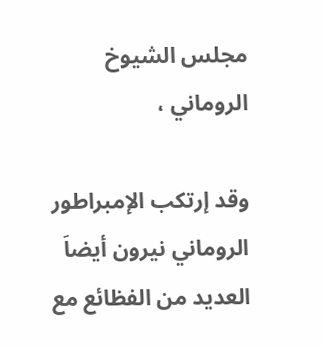مجلس الشيوخ الروماني ،

وقد إرتكب الإمبراطور الروماني نيرون أيضاَ العديد من الفظائع مع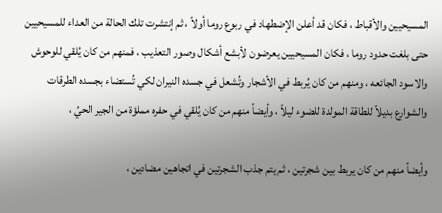المسيحيين والأقباط ، فكان قد أعلن الإضطهاد في ربوع روما أولاً ، ثم إنتشرت تلك الحالة من العداء للمسيحيين حتى بلغت حدود روما ، فكان المسيحيين يعرضون لأبشع أشكال وصور التعذيب ، فمنهم من كان يُلقي للوحوش والاسود الجائعه ، ومنهم من كان يُربط في الأشجار وتُشعل في جسده النيران لكي تُستضاء بجسده الطرقات والشوارع بديلاً للطاقة المولدة للضوء ليلاً ، وأيضاً منهم من كان يُلقي في حفره مملؤة من الجير الحيُ ،

وأيضاً منهم من كان يربط بين شجرتين ، ثم يتم جذب الشجرتين في اتجاهين مضادين ،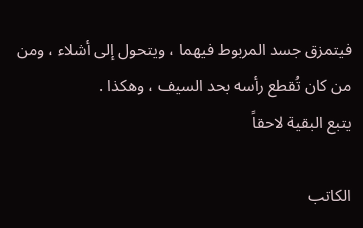فيتمزق جسد المربوط فيهما ، ويتحول إلى أشلاء ، ومن من كان تُقطع رأسه بحد السيف ، وهكذا .
يتبع البقية لاحقاً

الكاتب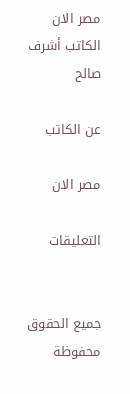مصر الان
الكاتب أشرف صالح

عن الكاتب

مصر الان

التعليقات


جميع الحقوق محفوظة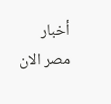أخبار مصر الان